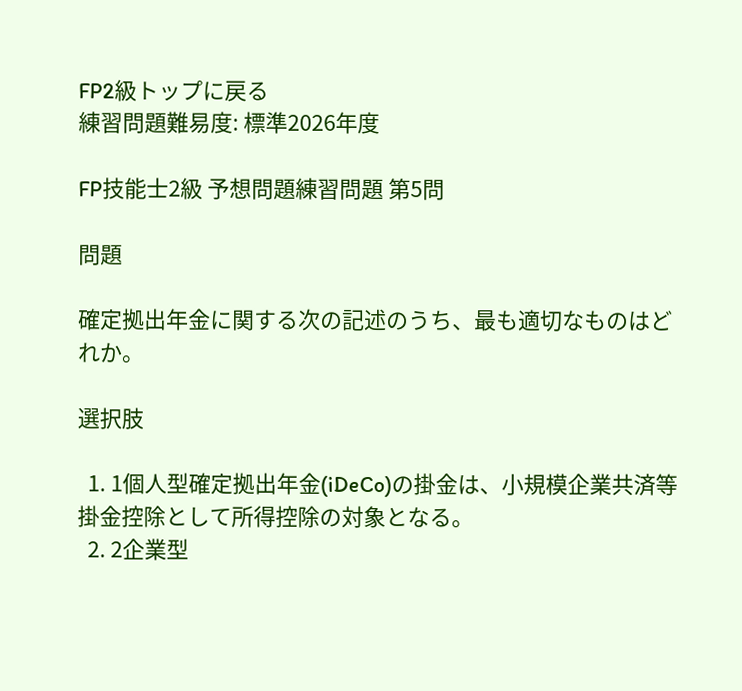FP2級トップに戻る
練習問題難易度: 標準2026年度

FP技能士2級 予想問題練習問題 第5問

問題

確定拠出年金に関する次の記述のうち、最も適切なものはどれか。

選択肢

  1. 1個人型確定拠出年金(iDeCo)の掛金は、小規模企業共済等掛金控除として所得控除の対象となる。
  2. 2企業型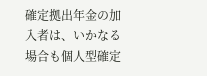確定拠出年金の加入者は、いかなる場合も個人型確定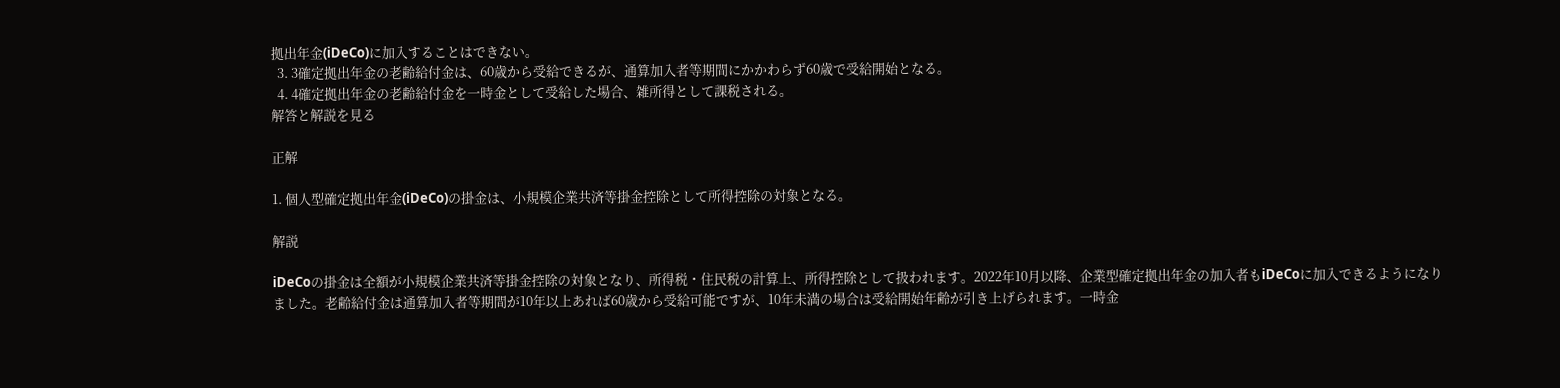拠出年金(iDeCo)に加入することはできない。
  3. 3確定拠出年金の老齢給付金は、60歳から受給できるが、通算加入者等期間にかかわらず60歳で受給開始となる。
  4. 4確定拠出年金の老齢給付金を一時金として受給した場合、雑所得として課税される。
解答と解説を見る

正解

1. 個人型確定拠出年金(iDeCo)の掛金は、小規模企業共済等掛金控除として所得控除の対象となる。

解説

iDeCoの掛金は全額が小規模企業共済等掛金控除の対象となり、所得税・住民税の計算上、所得控除として扱われます。2022年10月以降、企業型確定拠出年金の加入者もiDeCoに加入できるようになりました。老齢給付金は通算加入者等期間が10年以上あれば60歳から受給可能ですが、10年未満の場合は受給開始年齢が引き上げられます。一時金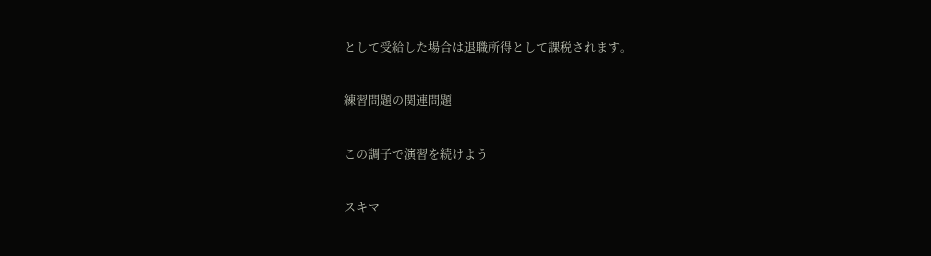として受給した場合は退職所得として課税されます。

練習問題の関連問題

この調子で演習を続けよう

スキマ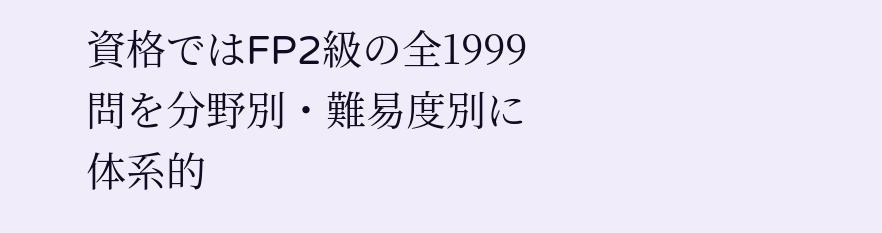資格ではFP2級の全1999問を分野別・難易度別に体系的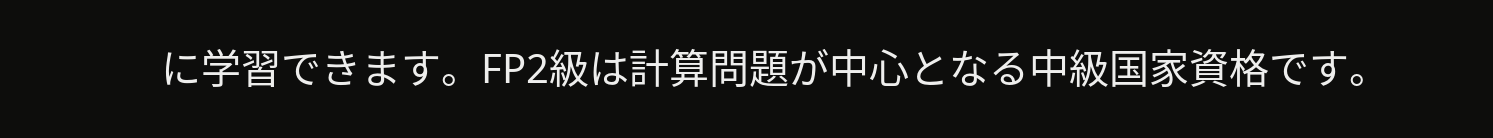に学習できます。FP2級は計算問題が中心となる中級国家資格です。